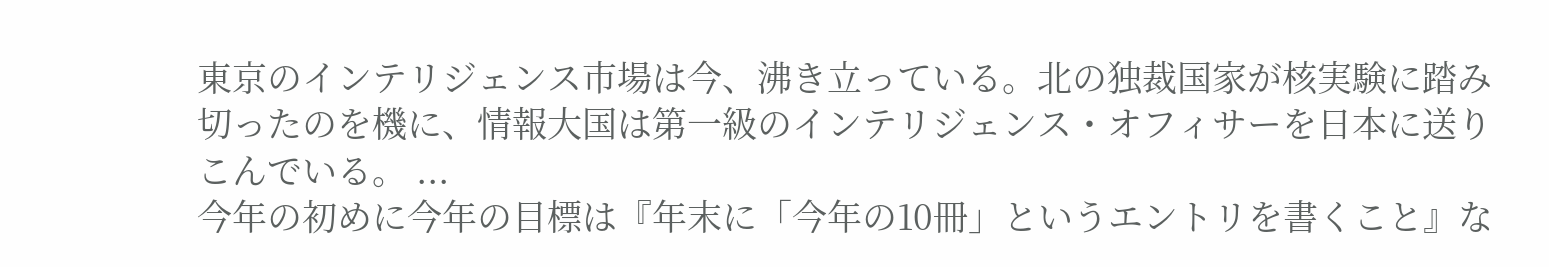東京のインテリジェンス市場は今、沸き立っている。北の独裁国家が核実験に踏み切ったのを機に、情報大国は第一級のインテリジェンス・オフィサーを日本に送りこんでいる。 ...
今年の初めに今年の目標は『年末に「今年の10冊」というエントリを書くこと』な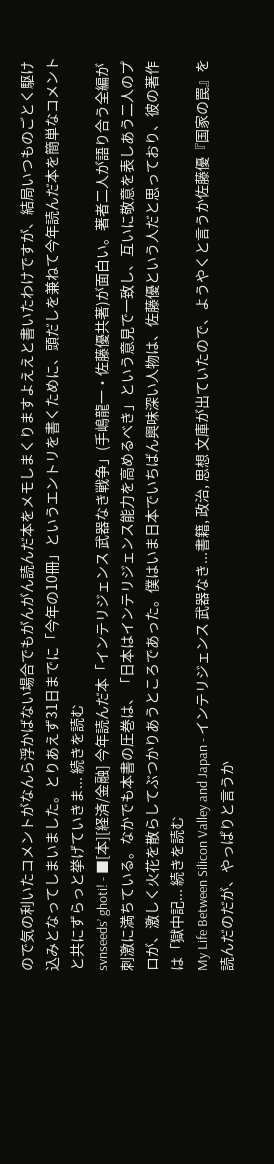ので気の利いたコメントがなんら浮かばない場合でもがんがん読んだ本をメモしまくりますよええと書いたわけですが、結局いつものごとく駆け込みとなってしまいました。とりあえず31日までに「今年の10冊」というエントリを書くために、頭だしを兼ねて今年読んだ本を簡単なコメントと共にずらっと挙げていきま... 続きを読む
svnseeds’ ghoti! - ■[本][経済/金融] 今年読んだ本「インテリジェンス 武器なき戦争」(手嶋龍一・佐藤優共著)が面白い。著者二人が語り合う全編が刺激に満ちている。なかでも本書の圧巻は、「日本はインテリジェンス能力を高めるべき」という意見で一致し、互いに敬意を表しあう二人のプロが、激しく火花を散らしてぶつかりあうところであった。僕はいま日本でいちばん興味深い人物は、佐藤優という人だと思っており、彼の著作は「獄中記... 続きを読む
My Life Between Silicon Valley and Japan - インテリジェンス 武器なき...書籍, 政治, 思想 文庫が出ていたので、ようやくと言うか佐藤優『国家の罠』を読んだのだが、やっぱりと言うか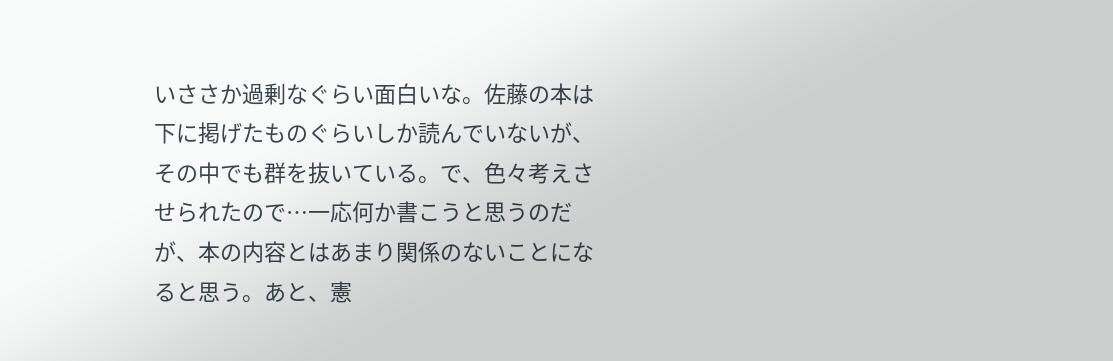いささか過剰なぐらい面白いな。佐藤の本は下に掲げたものぐらいしか読んでいないが、その中でも群を抜いている。で、色々考えさせられたので…一応何か書こうと思うのだが、本の内容とはあまり関係のないことになると思う。あと、憲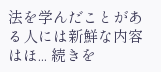法を学んだことがある人には新鮮な内容はほ... 続きを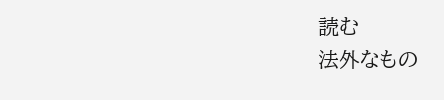読む
法外なもの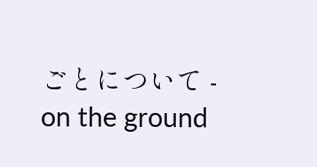ごとについて - on the ground